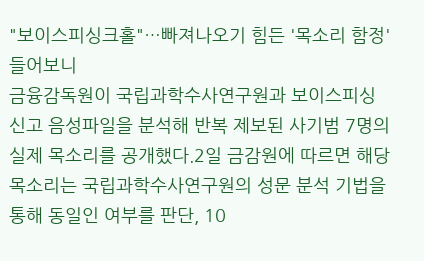"보이스피싱크홀"…빠져나오기 힘든 '목소리 함정' 들어보니
금융감독원이 국립과학수사연구원과 보이스피싱 신고 음성파일을 분석해 반복 제보된 사기범 7명의 실제 목소리를 공개했다.2일 금감원에 따르면 해당 목소리는 국립과학수사연구원의 성문 분석 기법을 통해 동일인 여부를 판단, 10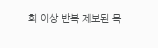회 이상 반복 제보된 목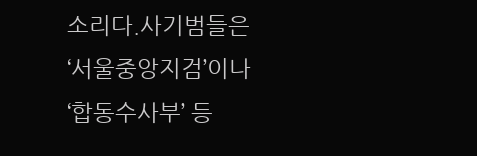소리다.사기범들은 ‘서울중앙지검’이나 ‘합동수사부’ 등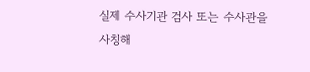실제 수사기관 검사 또는 수사관을 사칭해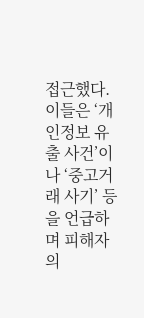접근했다. 이들은 ‘개인정보 유출 사건’이나 ‘중고거래 사기’ 등을 언급하며 피해자의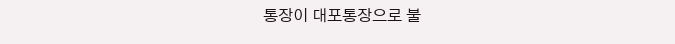통장이 대포통장으로 불